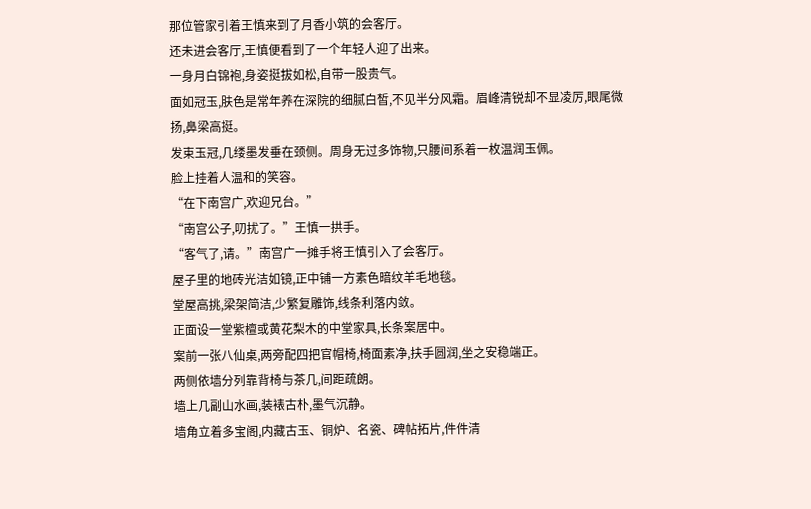那位管家引着王慎来到了月香小筑的会客厅。
还未进会客厅,王慎便看到了一个年轻人迎了出来。
一身月白锦袍,身姿挺拔如松,自带一股贵气。
面如冠玉,肤色是常年养在深院的细腻白皙,不见半分风霜。眉峰清锐却不显凌厉,眼尾微扬,鼻梁高挺。
发束玉冠,几缕墨发垂在颈侧。周身无过多饰物,只腰间系着一枚温润玉佩。
脸上挂着人温和的笑容。
“在下南宫广,欢迎兄台。”
“南宫公子,叨扰了。”王慎一拱手。
“客气了,请。”南宫广一摊手将王慎引入了会客厅。
屋子里的地砖光洁如镜,正中铺一方素色暗纹羊毛地毯。
堂屋高挑,梁架简洁,少繁复雕饰,线条利落内敛。
正面设一堂紫檀或黄花梨木的中堂家具,长条案居中。
案前一张八仙桌,两旁配四把官帽椅,椅面素净,扶手圆润,坐之安稳端正。
两侧依墙分列靠背椅与茶几,间距疏朗。
墙上几副山水画,装裱古朴,墨气沉静。
墙角立着多宝阁,内藏古玉、铜炉、名瓷、碑帖拓片,件件清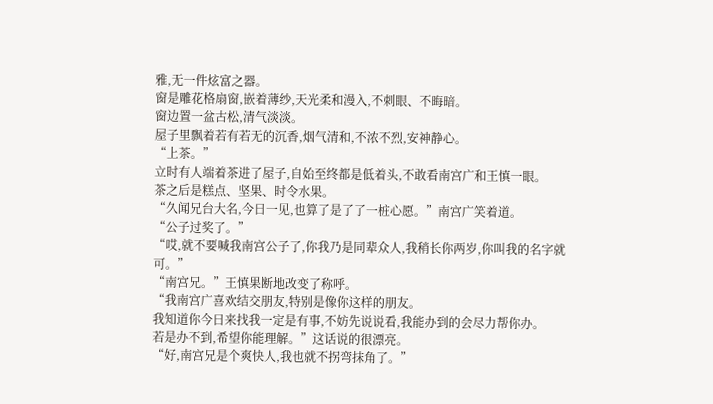雅,无一件炫富之器。
窗是雕花格扇窗,嵌着薄纱,天光柔和漫入,不刺眼、不晦暗。
窗边置一盆古松,清气淡淡。
屋子里飘着若有若无的沉香,烟气清和,不浓不烈,安神静心。
“上茶。”
立时有人端着茶进了屋子,自始至终都是低着头,不敢看南宫广和王慎一眼。
茶之后是糕点、坚果、时令水果。
“久闻兄台大名,今日一见,也算了是了了一桩心愿。”南宫广笑着道。
“公子过奖了。”
“哎,就不要喊我南宫公子了,你我乃是同辈众人,我稍长你两岁,你叫我的名字就可。”
“南宫兄。”王慎果断地改变了称呼。
“我南宫广喜欢结交朋友,特别是像你这样的朋友。
我知道你今日来找我一定是有事,不妨先说说看,我能办到的会尽力帮你办。
若是办不到,希望你能理解。”这话说的很漂亮。
“好,南宫兄是个爽快人,我也就不拐弯抹角了。”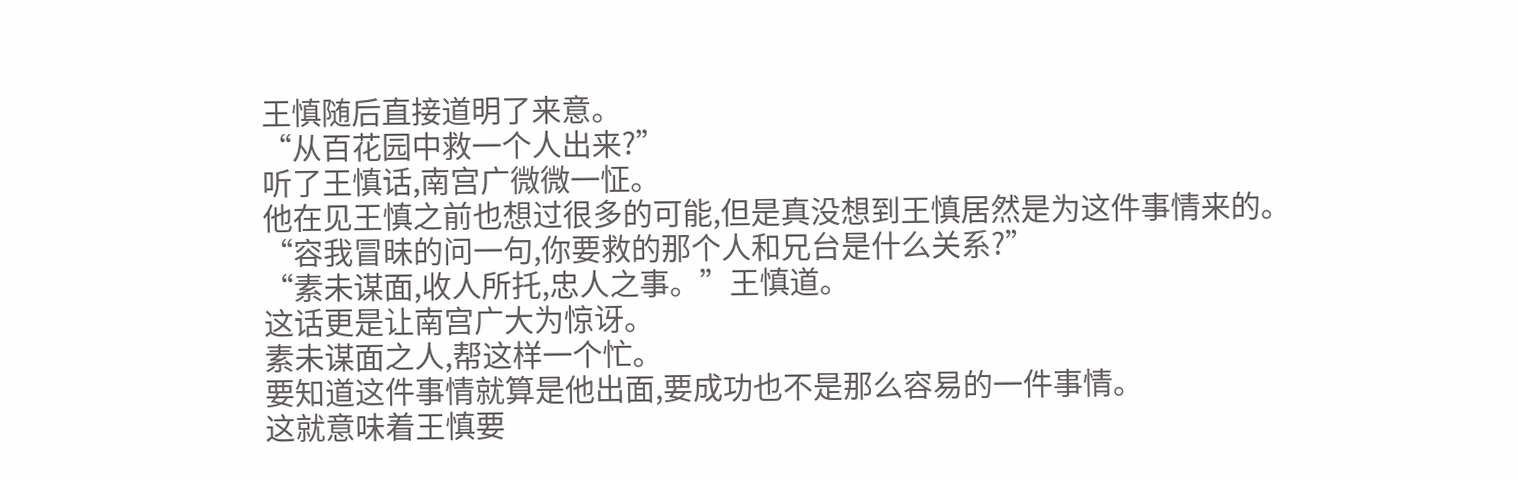王慎随后直接道明了来意。
“从百花园中救一个人出来?”
听了王慎话,南宫广微微一怔。
他在见王慎之前也想过很多的可能,但是真没想到王慎居然是为这件事情来的。
“容我冒昧的问一句,你要救的那个人和兄台是什么关系?”
“素未谋面,收人所托,忠人之事。”王慎道。
这话更是让南宫广大为惊讶。
素未谋面之人,帮这样一个忙。
要知道这件事情就算是他出面,要成功也不是那么容易的一件事情。
这就意味着王慎要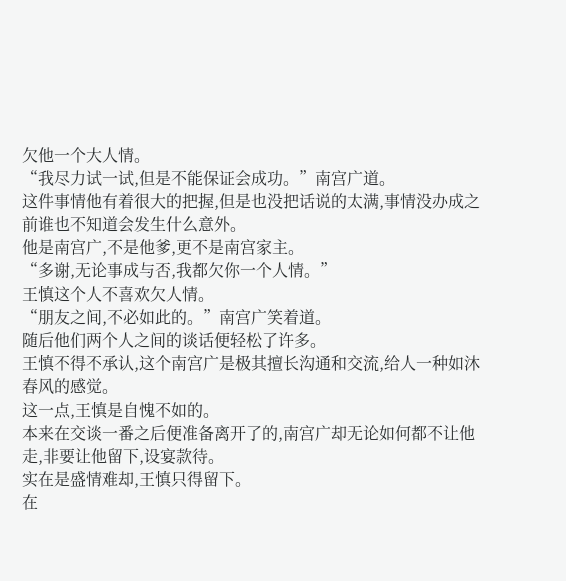欠他一个大人情。
“我尽力试一试,但是不能保证会成功。”南宫广道。
这件事情他有着很大的把握,但是也没把话说的太满,事情没办成之前谁也不知道会发生什么意外。
他是南宫广,不是他爹,更不是南宫家主。
“多谢,无论事成与否,我都欠你一个人情。”
王慎这个人不喜欢欠人情。
“朋友之间,不必如此的。”南宫广笑着道。
随后他们两个人之间的谈话便轻松了许多。
王慎不得不承认,这个南宫广是极其擅长沟通和交流,给人一种如沐春风的感觉。
这一点,王慎是自愧不如的。
本来在交谈一番之后便准备离开了的,南宫广却无论如何都不让他走,非要让他留下,设宴款待。
实在是盛情难却,王慎只得留下。
在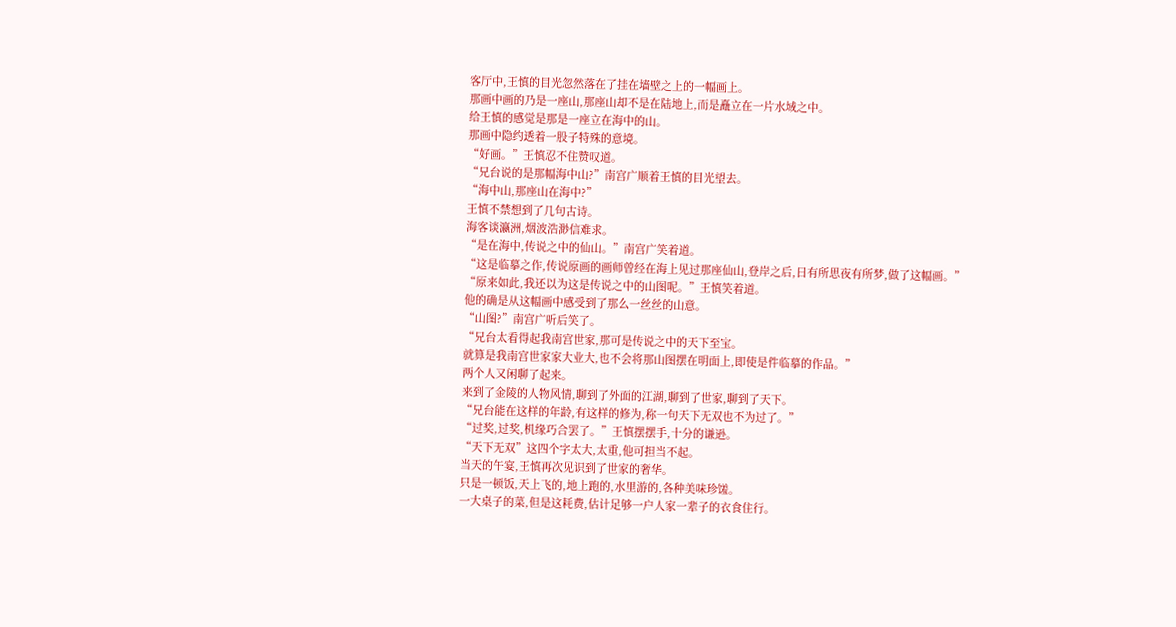客厅中,王慎的目光忽然落在了挂在墙壁之上的一幅画上。
那画中画的乃是一座山,那座山却不是在陆地上,而是矗立在一片水域之中。
给王慎的感觉是那是一座立在海中的山。
那画中隐约透着一股子特殊的意境。
“好画。”王慎忍不住赞叹道。
“兄台说的是那幅海中山?”南宫广顺着王慎的目光望去。
“海中山,那座山在海中?”
王慎不禁想到了几句古诗。
海客谈瀛洲,烟波浩渺信难求。
“是在海中,传说之中的仙山。”南宫广笑着道。
“这是临摹之作,传说原画的画师曾经在海上见过那座仙山,登岸之后,日有所思夜有所梦,做了这幅画。”
“原来如此,我还以为这是传说之中的山图呢。”王慎笑着道。
他的确是从这幅画中感受到了那么一丝丝的山意。
“山图?”南宫广听后笑了。
“兄台太看得起我南宫世家,那可是传说之中的天下至宝。
就算是我南宫世家家大业大,也不会将那山图摆在明面上,即使是件临摹的作品。”
两个人又闲聊了起来。
来到了金陵的人物风情,聊到了外面的江湖,聊到了世家,聊到了天下。
“兄台能在这样的年龄,有这样的修为,称一句天下无双也不为过了。”
“过奖,过奖,机缘巧合罢了。”王慎摆摆手,十分的谦逊。
“天下无双”这四个字太大,太重,他可担当不起。
当天的午宴,王慎再次见识到了世家的奢华。
只是一顿饭,天上飞的,地上跑的,水里游的,各种美味珍馐。
一大桌子的菜,但是这耗费,估计足够一户人家一辈子的衣食住行。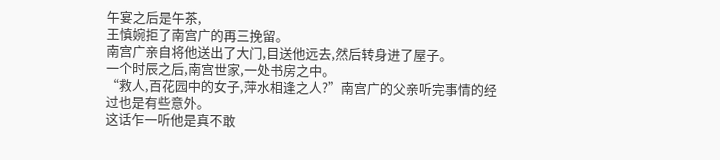午宴之后是午茶,
王慎婉拒了南宫广的再三挽留。
南宫广亲自将他送出了大门,目送他远去,然后转身进了屋子。
一个时辰之后,南宫世家,一处书房之中。
“救人,百花园中的女子,萍水相逢之人?”南宫广的父亲听完事情的经过也是有些意外。
这话乍一听他是真不敢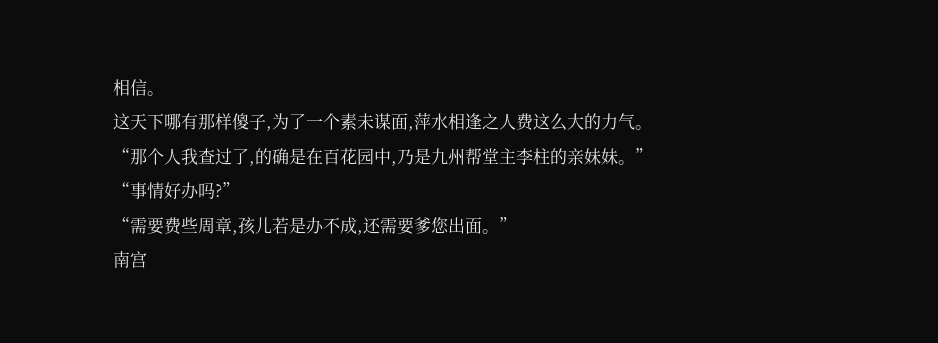相信。
这天下哪有那样傻子,为了一个素未谋面,萍水相逢之人费这么大的力气。
“那个人我查过了,的确是在百花园中,乃是九州帮堂主李柱的亲妹妹。”
“事情好办吗?”
“需要费些周章,孩儿若是办不成,还需要爹您出面。”
南宫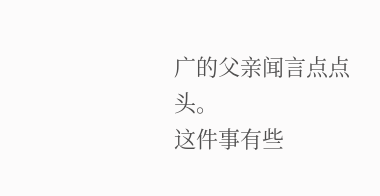广的父亲闻言点点头。
这件事有些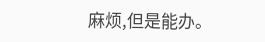麻烦,但是能办。